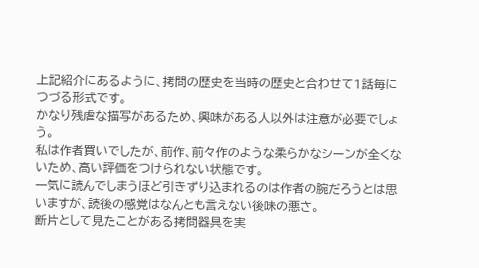上記紹介にあるように、拷問の歴史を当時の歴史と合わせて1話毎につづる形式です。
かなり残虐な描写があるため、興味がある人以外は注意が必要でしょう。
私は作者買いでしたが、前作、前々作のような柔らかなシーンが全くないため、高い評価をつけられない状態です。
一気に読んでしまうほど引きずり込まれるのは作者の腕だろうとは思いますが、読後の感覚はなんとも言えない後味の悪さ。
断片として見たことがある拷問器具を実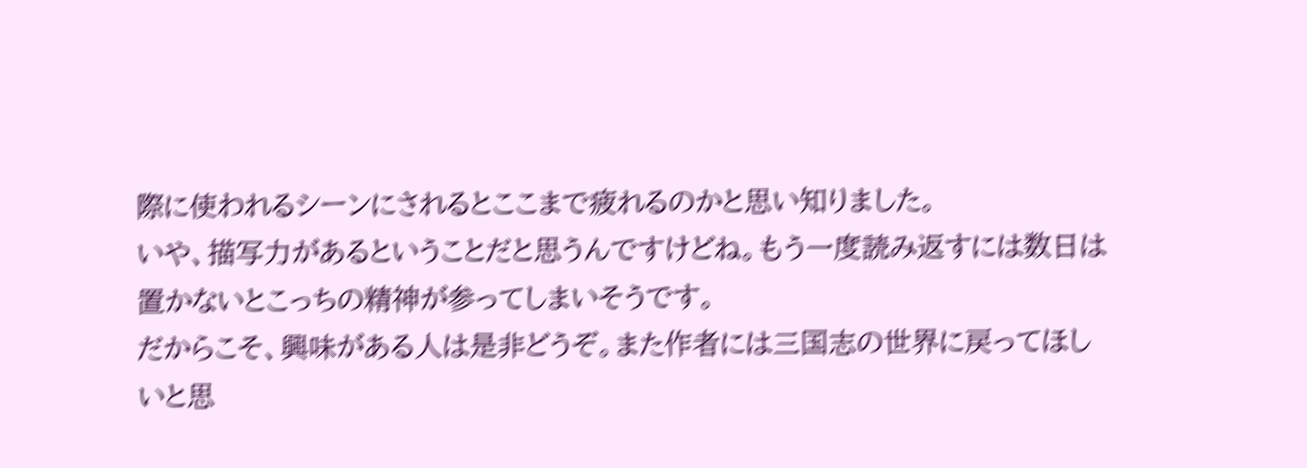際に使われるシーンにされるとここまで疲れるのかと思い知りました。
いや、描写力があるということだと思うんですけどね。もう一度読み返すには数日は置かないとこっちの精神が参ってしまいそうです。
だからこそ、興味がある人は是非どうぞ。また作者には三国志の世界に戻ってほしいと思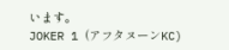います。
JOKER 1 (アフタヌーンKC)